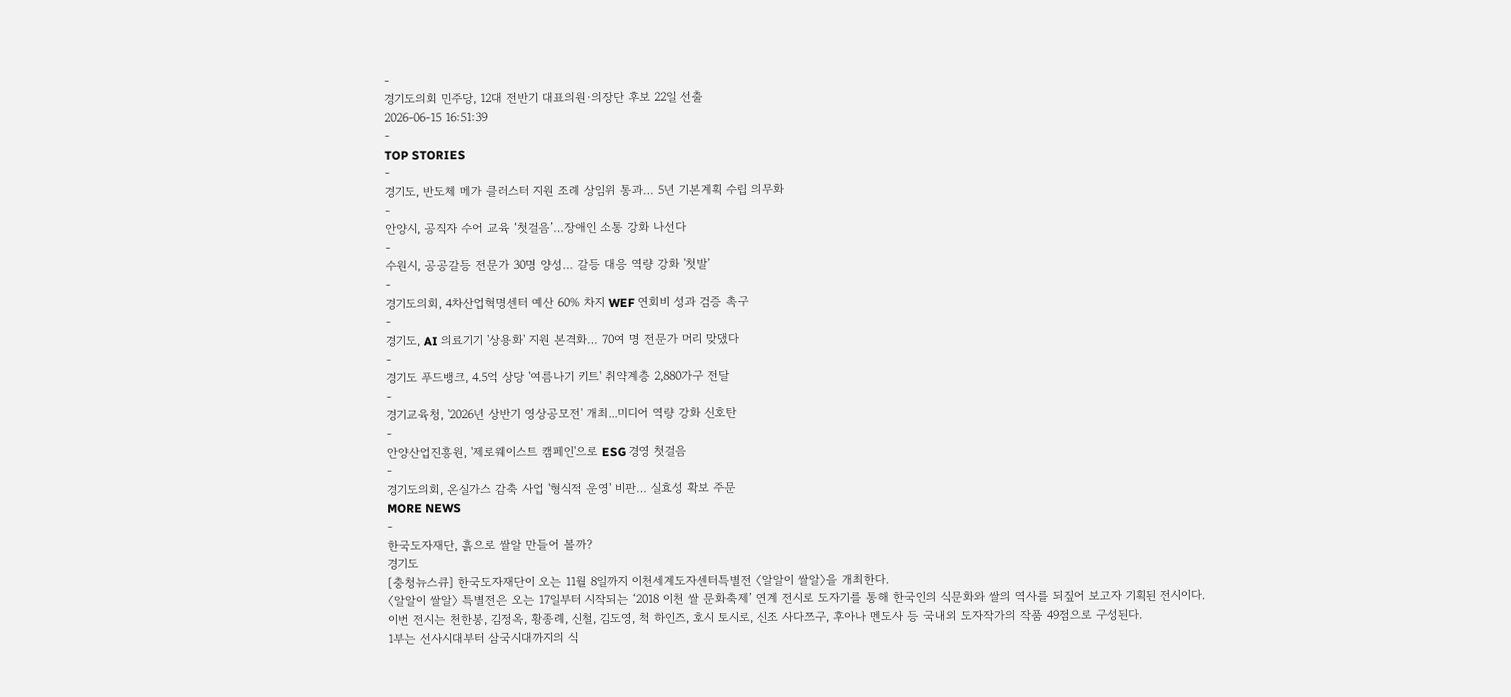-
경기도의회 민주당, 12대 전반기 대표의원·의장단 후보 22일 선출
2026-06-15 16:51:39
-
TOP STORIES
-
경기도, 반도체 메가 클러스터 지원 조례 상임위 통과… 5년 기본계획 수립 의무화
-
안양시, 공직자 수어 교육 ‘첫걸음’…장애인 소통 강화 나선다
-
수원시, 공공갈등 전문가 30명 양성… 갈등 대응 역량 강화 '첫발'
-
경기도의회, 4차산업혁명센터 예산 60% 차지 WEF 연회비 성과 검증 촉구
-
경기도, AI 의료기기 '상용화' 지원 본격화… 70여 명 전문가 머리 맞댔다
-
경기도 푸드뱅크, 4.5억 상당 '여름나기 키트' 취약계층 2,880가구 전달
-
경기교육청, '2026년 상반기 영상공모전' 개최...미디어 역량 강화 신호탄
-
안양산업진흥원, '제로웨이스트 캠페인'으로 ESG 경영 첫걸음
-
경기도의회, 온실가스 감축 사업 '형식적 운영' 비판… 실효성 확보 주문
MORE NEWS
-
한국도자재단, 흙으로 쌀알 만들어 볼까?
경기도
[충청뉴스큐] 한국도자재단이 오는 11월 8일까지 이천세계도자센터특별전 〈알알이 쌀알〉을 개최한다.
〈알알이 쌀알〉 특별전은 오는 17일부터 시작되는 ‘2018 이천 쌀 문화축제’ 연계 전시로 도자기를 통해 한국인의 식문화와 쌀의 역사를 되짚어 보고자 기획된 전시이다.
이번 전시는 천한봉, 김정옥, 황종례, 신철, 김도영, 척 하인즈, 호시 토시로, 신조 사다쯔구, 후아나 멘도사 등 국내외 도자작가의 작품 49점으로 구성된다.
1부는 선사시대부터 삼국시대까지의 식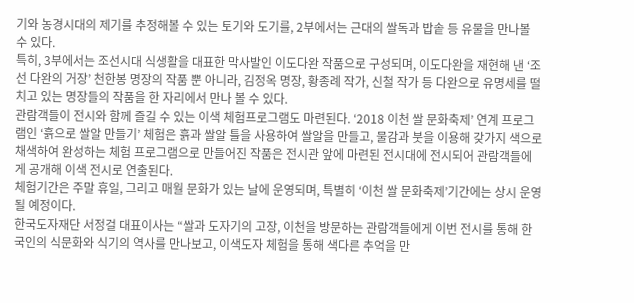기와 농경시대의 제기를 추정해볼 수 있는 토기와 도기를, 2부에서는 근대의 쌀독과 밥솥 등 유물을 만나볼 수 있다.
특히, 3부에서는 조선시대 식생활을 대표한 막사발인 이도다완 작품으로 구성되며, 이도다완을 재현해 낸 ‘조선 다완의 거장’ 천한봉 명장의 작품 뿐 아니라, 김정옥 명장, 황종례 작가, 신철 작가 등 다완으로 유명세를 떨치고 있는 명장들의 작품을 한 자리에서 만나 볼 수 있다.
관람객들이 전시와 함께 즐길 수 있는 이색 체험프로그램도 마련된다. ‘2018 이천 쌀 문화축제’ 연계 프로그램인 ‘흙으로 쌀알 만들기’ 체험은 흙과 쌀알 틀을 사용하여 쌀알을 만들고, 물감과 붓을 이용해 갖가지 색으로 채색하여 완성하는 체험 프로그램으로 만들어진 작품은 전시관 앞에 마련된 전시대에 전시되어 관람객들에게 공개해 이색 전시로 연출된다.
체험기간은 주말 휴일, 그리고 매월 문화가 있는 날에 운영되며, 특별히 ‘이천 쌀 문화축제’기간에는 상시 운영될 예정이다.
한국도자재단 서정걸 대표이사는 “쌀과 도자기의 고장, 이천을 방문하는 관람객들에게 이번 전시를 통해 한국인의 식문화와 식기의 역사를 만나보고, 이색도자 체험을 통해 색다른 추억을 만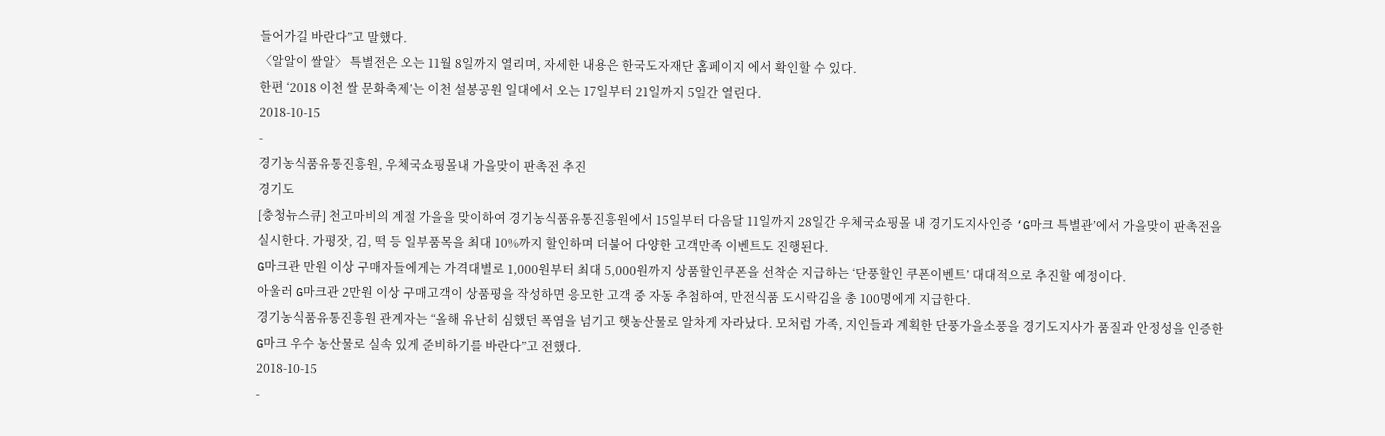들어가길 바란다”고 말했다.
〈알알이 쌀알〉 특별전은 오는 11월 8일까지 열리며, 자세한 내용은 한국도자재단 홈페이지 에서 확인할 수 있다.
한편 ‘2018 이천 쌀 문화축제’는 이천 설봉공원 일대에서 오는 17일부터 21일까지 5일간 열린다.
2018-10-15
-
경기농식품유통진흥원, 우체국쇼핑몰내 가을맞이 판촉전 추진
경기도
[충청뉴스큐] 천고마비의 계절 가을을 맞이하여 경기농식품유통진흥원에서 15일부터 다음달 11일까지 28일간 우체국쇼핑몰 내 경기도지사인증 ‘G마크 특별관’에서 가을맞이 판촉전을 실시한다. 가평잣, 김, 떡 등 일부품목을 최대 10%까지 할인하며 더불어 다양한 고객만족 이벤트도 진행된다.
G마크관 만원 이상 구매자들에게는 가격대별로 1,000원부터 최대 5,000원까지 상품할인쿠폰을 선착순 지급하는 ‘단풍할인 쿠폰이벤트’ 대대적으로 추진할 예정이다.
아울러 G마크관 2만원 이상 구매고객이 상품평을 작성하면 응모한 고객 중 자동 추첨하여, 만전식품 도시락김을 총 100명에게 지급한다.
경기농식품유통진흥원 관계자는 “올해 유난히 심했던 폭염을 넘기고 햇농산물로 알차게 자라났다. 모처럼 가족, 지인들과 계획한 단풍가을소풍을 경기도지사가 품질과 안정성을 인증한 G마크 우수 농산물로 실속 있게 준비하기를 바란다”고 전했다.
2018-10-15
-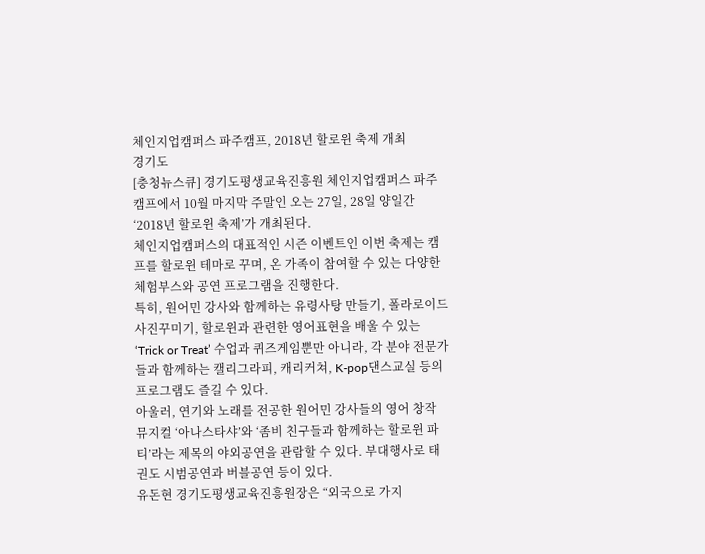체인지업캠퍼스 파주캠프, 2018년 할로윈 축제 개최
경기도
[충청뉴스큐] 경기도평생교육진흥원 체인지업캠퍼스 파주캠프에서 10월 마지막 주말인 오는 27일, 28일 양일간 ‘2018년 할로윈 축제’가 개최된다.
체인지업캠퍼스의 대표적인 시즌 이벤트인 이번 축제는 캠프를 할로윈 테마로 꾸며, 온 가족이 참여할 수 있는 다양한 체험부스와 공연 프로그램을 진행한다.
특히, 원어민 강사와 함께하는 유령사탕 만들기, 폴라로이드 사진꾸미기, 할로윈과 관련한 영어표현을 배울 수 있는 ‘Trick or Treat’ 수업과 퀴즈게임뿐만 아니라, 각 분야 전문가들과 함께하는 캘리그라피, 캐리커쳐, K-pop댄스교실 등의 프로그램도 즐길 수 있다.
아울러, 연기와 노래를 전공한 원어민 강사들의 영어 창작 뮤지컬 ‘아나스타샤’와 ‘좀비 친구들과 함께하는 할로윈 파티’라는 제목의 야외공연을 관람할 수 있다. 부대행사로 태권도 시범공연과 버블공연 등이 있다.
유돈현 경기도평생교육진흥원장은 “외국으로 가지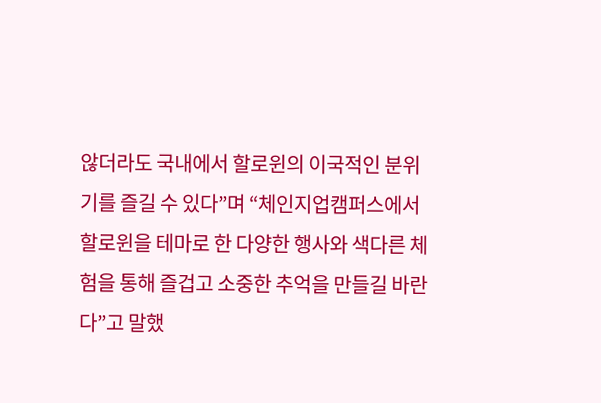않더라도 국내에서 할로윈의 이국적인 분위기를 즐길 수 있다”며 “체인지업캠퍼스에서 할로윈을 테마로 한 다양한 행사와 색다른 체험을 통해 즐겁고 소중한 추억을 만들길 바란다”고 말했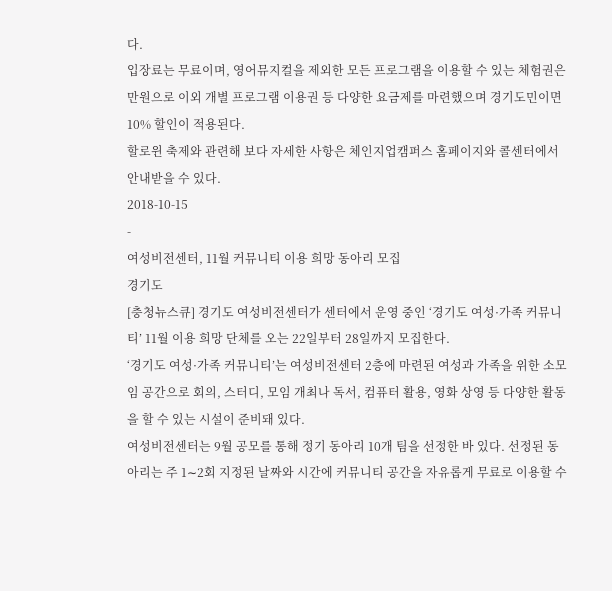다.
입장료는 무료이며, 영어뮤지컬을 제외한 모든 프로그램을 이용할 수 있는 체험권은 만원으로 이외 개별 프로그램 이용권 등 다양한 요금제를 마련했으며 경기도민이면 10% 할인이 적용된다.
할로윈 축제와 관련해 보다 자세한 사항은 체인지업캠퍼스 홈페이지와 콜센터에서 안내받을 수 있다.
2018-10-15
-
여성비전센터, 11월 커뮤니티 이용 희망 동아리 모집
경기도
[충청뉴스큐] 경기도 여성비전센터가 센터에서 운영 중인 ‘경기도 여성·가족 커뮤니티’ 11월 이용 희망 단체를 오는 22일부터 28일까지 모집한다.
‘경기도 여성·가족 커뮤니티’는 여성비전센터 2층에 마련된 여성과 가족을 위한 소모임 공간으로 회의, 스터디, 모임 개최나 독서, 컴퓨터 활용, 영화 상영 등 다양한 활동을 할 수 있는 시설이 준비돼 있다.
여성비전센터는 9월 공모를 통해 정기 동아리 10개 팀을 선정한 바 있다. 선정된 동아리는 주 1∼2회 지정된 날짜와 시간에 커뮤니티 공간을 자유롭게 무료로 이용할 수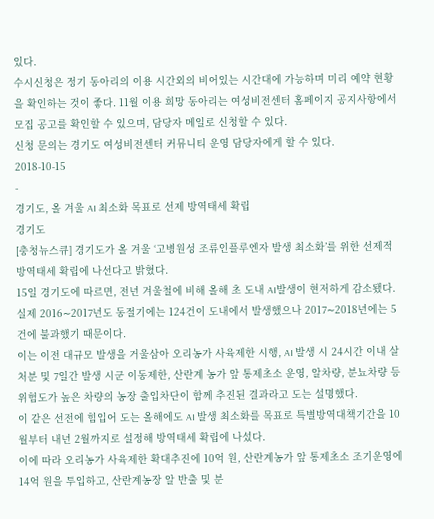있다.
수시신청은 정기 동아리의 이용 시간외의 비어있는 시간대에 가능하며 미리 예약 현황을 확인하는 것이 좋다. 11월 이용 희망 동아리는 여성비전센터 홈페이지 공지사항에서 모집 공고를 확인할 수 있으며, 담당자 메일로 신청할 수 있다.
신청 문의는 경기도 여성비전센터 커뮤니티 운영 담당자에게 할 수 있다.
2018-10-15
-
경기도, 올 겨울 AI 최소화 목표로 선제 방역태세 확립
경기도
[충청뉴스큐] 경기도가 올 겨울 ‘고병원성 조류인플루엔자 발생 최소화’를 위한 선제적 방역태세 확립에 나선다고 밝혔다.
15일 경기도에 따르면, 전년 겨울철에 비해 올해 초 도내 AI발생이 현저하게 감소됐다. 실제 2016∼2017년도 동절기에는 124건이 도내에서 발생했으나 2017∼2018년에는 5건에 불과했기 때문이다.
이는 이전 대규모 발생을 거울삼아 오리농가 사육제한 시행, AI 발생 시 24시간 이내 살처분 및 7일간 발생 시군 이동제한, 산란계 농가 앞 통제초소 운영, 알차량, 분뇨차량 등 위험도가 높은 차량의 농장 출입차단이 함께 추진된 결과라고 도는 설명했다.
이 같은 선전에 힘입어 도는 올해에도 AI 발생 최소화를 목표로 특별방역대책기간을 10월부터 내년 2월까지로 설정해 방역태세 확립에 나섰다.
이에 따라 오리농가 사육제한 확대추진에 10억 원, 산란계농가 앞 통제초소 조기운영에 14억 원을 투입하고, 산란계농장 알 반출 및 분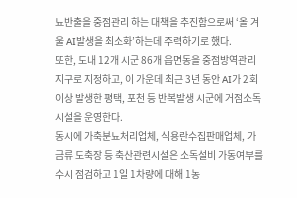뇨반출을 중점관리 하는 대책을 추진함으로써 ‘올 겨울 AI발생을 최소화’하는데 주력하기로 했다.
또한, 도내 12개 시군 86개 읍면동을 중점방역관리지구로 지정하고, 이 가운데 최근 3년 동안 AI가 2회 이상 발생한 평택, 포천 등 반복발생 시군에 거점소독시설을 운영한다.
동시에 가축분뇨처리업체, 식용란수집판매업체, 가금류 도축장 등 축산관련시설은 소독설비 가동여부를 수시 점검하고 1일 1차량에 대해 1농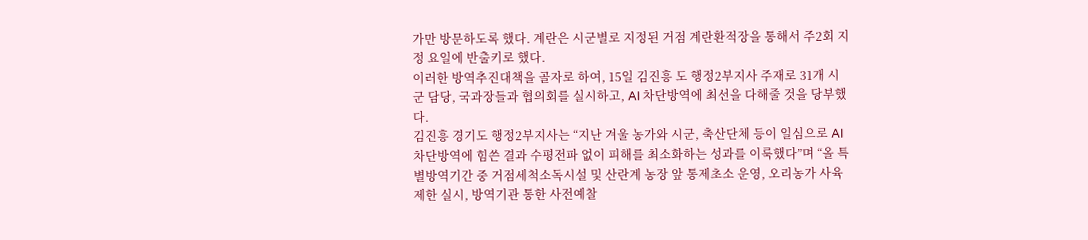가만 방문하도록 했다. 계란은 시군별로 지정된 거점 계란환적장을 통해서 주2회 지정 요일에 반출키로 했다.
이러한 방역추진대책을 골자로 하여, 15일 김진흥 도 행정2부지사 주재로 31개 시군 담당, 국과장들과 협의회를 실시하고, AI 차단방역에 최선을 다해줄 것을 당부했다.
김진흥 경기도 행정2부지사는 “지난 겨울 농가와 시군, 축산단체 등이 일심으로 AI 차단방역에 힘쓴 결과 수평전파 없이 피해를 최소화하는 성과를 이룩했다”며 “올 특별방역기간 중 거점세척소독시설 및 산란계 농장 앞 통제초소 운영, 오리농가 사육제한 실시, 방역기관 통한 사전예찰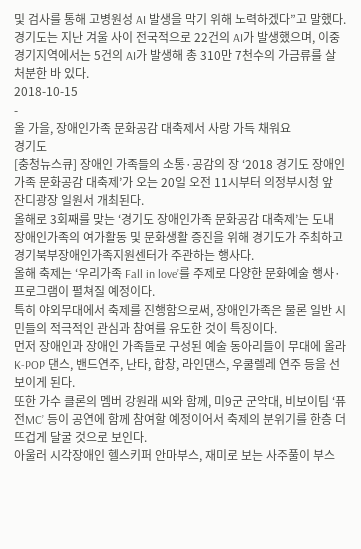및 검사를 통해 고병원성 AI 발생을 막기 위해 노력하겠다”고 말했다.
경기도는 지난 겨울 사이 전국적으로 22건의 AI가 발생했으며, 이중 경기지역에서는 5건의 AI가 발생해 총 310만 7천수의 가금류를 살 처분한 바 있다.
2018-10-15
-
올 가을, 장애인가족 문화공감 대축제서 사랑 가득 채워요
경기도
[충청뉴스큐] 장애인 가족들의 소통·공감의 장 ‘2018 경기도 장애인가족 문화공감 대축제’가 오는 20일 오전 11시부터 의정부시청 앞 잔디광장 일원서 개최된다.
올해로 3회째를 맞는 ‘경기도 장애인가족 문화공감 대축제’는 도내 장애인가족의 여가활동 및 문화생활 증진을 위해 경기도가 주최하고 경기북부장애인가족지원센터가 주관하는 행사다.
올해 축제는 ‘우리가족 Fall in love’를 주제로 다양한 문화예술 행사·프로그램이 펼쳐질 예정이다.
특히 야외무대에서 축제를 진행함으로써, 장애인가족은 물론 일반 시민들의 적극적인 관심과 참여를 유도한 것이 특징이다.
먼저 장애인과 장애인 가족들로 구성된 예술 동아리들이 무대에 올라 K-POP 댄스, 밴드연주, 난타, 합창, 라인댄스, 우쿨렐레 연주 등을 선보이게 된다.
또한 가수 클론의 멤버 강원래 씨와 함께, 미9군 군악대, 비보이팀 ‘퓨전MC’ 등이 공연에 함께 참여할 예정이어서 축제의 분위기를 한층 더 뜨겁게 달굴 것으로 보인다.
아울러 시각장애인 헬스키퍼 안마부스, 재미로 보는 사주풀이 부스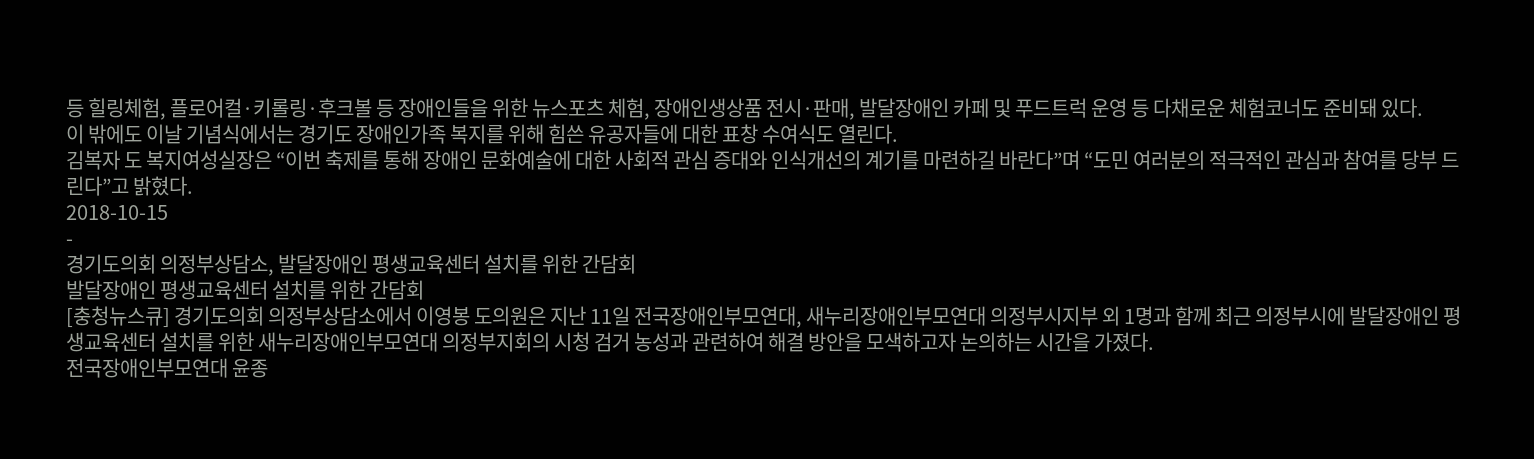등 힐링체험, 플로어컬·키롤링·후크볼 등 장애인들을 위한 뉴스포츠 체험, 장애인생상품 전시·판매, 발달장애인 카페 및 푸드트럭 운영 등 다채로운 체험코너도 준비돼 있다.
이 밖에도 이날 기념식에서는 경기도 장애인가족 복지를 위해 힘쓴 유공자들에 대한 표창 수여식도 열린다.
김복자 도 복지여성실장은 “이번 축제를 통해 장애인 문화예술에 대한 사회적 관심 증대와 인식개선의 계기를 마련하길 바란다”며 “도민 여러분의 적극적인 관심과 참여를 당부 드린다”고 밝혔다.
2018-10-15
-
경기도의회 의정부상담소, 발달장애인 평생교육센터 설치를 위한 간담회
발달장애인 평생교육센터 설치를 위한 간담회
[충청뉴스큐] 경기도의회 의정부상담소에서 이영봉 도의원은 지난 11일 전국장애인부모연대, 새누리장애인부모연대 의정부시지부 외 1명과 함께 최근 의정부시에 발달장애인 평생교육센터 설치를 위한 새누리장애인부모연대 의정부지회의 시청 검거 농성과 관련하여 해결 방안을 모색하고자 논의하는 시간을 가졌다.
전국장애인부모연대 윤종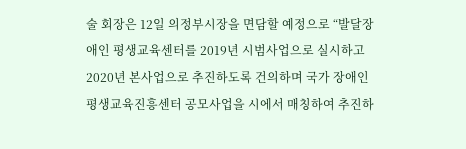술 회장은 12일 의정부시장을 면담할 예정으로 “발달장애인 평생교육센터를 2019년 시범사업으로 실시하고 2020년 본사업으로 추진하도록 건의하며 국가 장애인 평생교육진흥센터 공모사업을 시에서 매칭하여 추진하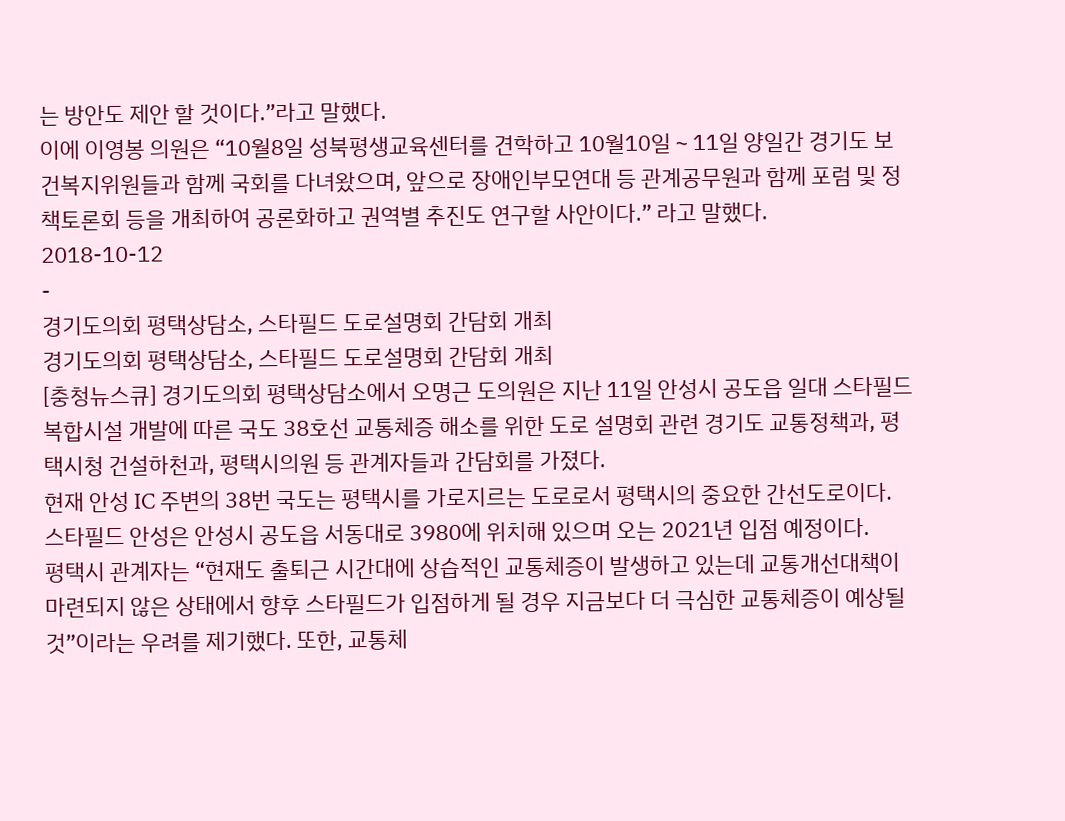는 방안도 제안 할 것이다.”라고 말했다.
이에 이영봉 의원은 “10월8일 성북평생교육센터를 견학하고 10월10일∼11일 양일간 경기도 보건복지위원들과 함께 국회를 다녀왔으며, 앞으로 장애인부모연대 등 관계공무원과 함께 포럼 및 정책토론회 등을 개최하여 공론화하고 권역별 추진도 연구할 사안이다.” 라고 말했다.
2018-10-12
-
경기도의회 평택상담소, 스타필드 도로설명회 간담회 개최
경기도의회 평택상담소, 스타필드 도로설명회 간담회 개최
[충청뉴스큐] 경기도의회 평택상담소에서 오명근 도의원은 지난 11일 안성시 공도읍 일대 스타필드 복합시설 개발에 따른 국도 38호선 교통체증 해소를 위한 도로 설명회 관련 경기도 교통정책과, 평택시청 건설하천과, 평택시의원 등 관계자들과 간담회를 가졌다.
현재 안성 IC 주변의 38번 국도는 평택시를 가로지르는 도로로서 평택시의 중요한 간선도로이다. 스타필드 안성은 안성시 공도읍 서동대로 3980에 위치해 있으며 오는 2021년 입점 예정이다.
평택시 관계자는 “현재도 출퇴근 시간대에 상습적인 교통체증이 발생하고 있는데 교통개선대책이 마련되지 않은 상태에서 향후 스타필드가 입점하게 될 경우 지금보다 더 극심한 교통체증이 예상될 것”이라는 우려를 제기했다. 또한, 교통체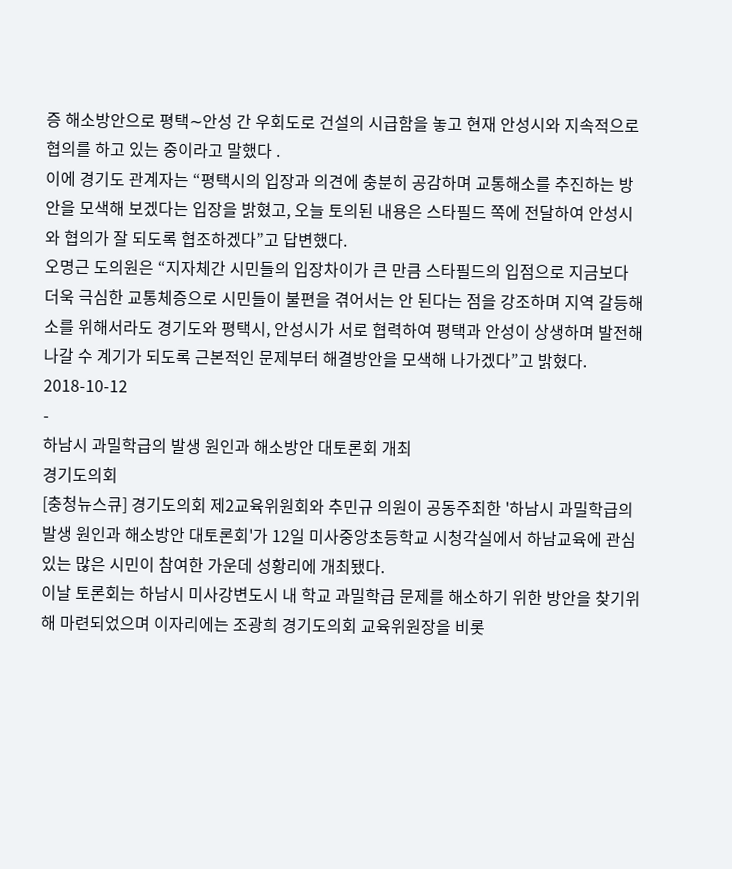증 해소방안으로 평택∼안성 간 우회도로 건설의 시급함을 놓고 현재 안성시와 지속적으로 협의를 하고 있는 중이라고 말했다 .
이에 경기도 관계자는 “평택시의 입장과 의견에 충분히 공감하며 교통해소를 추진하는 방안을 모색해 보겠다는 입장을 밝혔고, 오늘 토의된 내용은 스타필드 쪽에 전달하여 안성시와 협의가 잘 되도록 협조하겠다”고 답변했다.
오명근 도의원은 “지자체간 시민들의 입장차이가 큰 만큼 스타필드의 입점으로 지금보다 더욱 극심한 교통체증으로 시민들이 불편을 겪어서는 안 된다는 점을 강조하며 지역 갈등해소를 위해서라도 경기도와 평택시, 안성시가 서로 협력하여 평택과 안성이 상생하며 발전해 나갈 수 계기가 되도록 근본적인 문제부터 해결방안을 모색해 나가겠다”고 밝혔다.
2018-10-12
-
하남시 과밀학급의 발생 원인과 해소방안 대토론회 개최
경기도의회
[충청뉴스큐] 경기도의회 제2교육위원회와 추민규 의원이 공동주최한 '하남시 과밀학급의 발생 원인과 해소방안 대토론회'가 12일 미사중앙초등학교 시청각실에서 하남교육에 관심있는 많은 시민이 참여한 가운데 성황리에 개최됐다.
이날 토론회는 하남시 미사강변도시 내 학교 과밀학급 문제를 해소하기 위한 방안을 찾기위해 마련되었으며 이자리에는 조광희 경기도의회 교육위원장을 비롯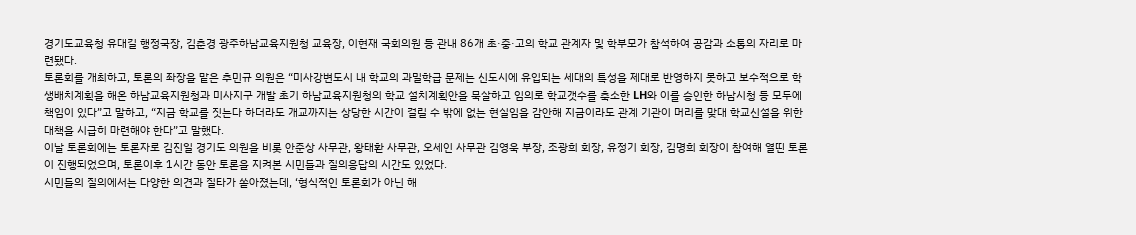경기도교육청 유대길 행정국장, 김춘경 광주하남교육지원청 교육장, 이현재 국회의원 등 관내 86개 초·중·고의 학교 관계자 및 학부모가 참석하여 공감과 소통의 자리로 마련됐다.
토론회를 개최하고, 토론의 좌장을 맡은 추민규 의원은 “미사강변도시 내 학교의 과밀학급 문제는 신도시에 유입되는 세대의 특성을 제대로 반영하지 못하고 보수적으로 학생배치계획을 해온 하남교육지원청과 미사지구 개발 초기 하남교육지원청의 학교 설치계획안을 묵살하고 임의로 학교갯수를 축소한 LH와 이를 승인한 하남시청 등 모두에 책임이 있다”고 말하고, “지금 학교를 짓는다 하더라도 개교까지는 상당한 시간이 걸릴 수 밖에 없는 현실임을 감안해 지금이라도 관계 기관이 머리를 맞대 학교신설을 위한 대책을 시급히 마련해야 한다”고 말했다.
이날 토론회에는 토론자로 김진일 경기도 의원을 비롯 안준상 사무관, 왕태환 사무관, 오세인 사무관 김영욱 부장, 조광희 회장, 유정기 회장, 김명희 회장이 참여해 열띤 토론이 진행되었으며, 토론이후 1시간 동안 토론을 지켜본 시민들과 질의응답의 시간도 있었다.
시민들의 질의에서는 다양한 의견과 질타가 쏟아졌는데, ‘형식적인 토론회가 아닌 해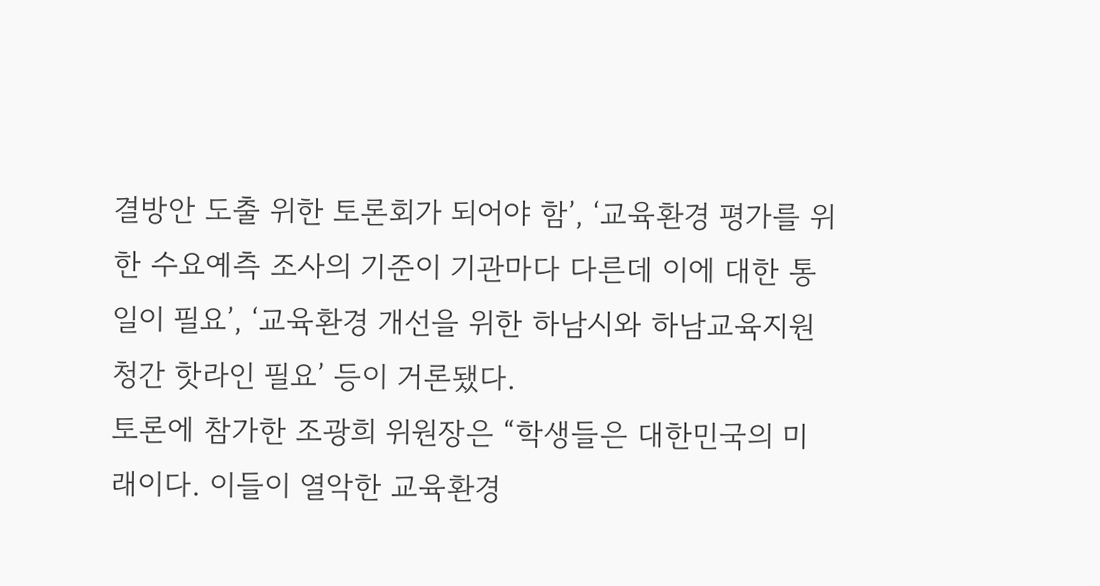결방안 도출 위한 토론회가 되어야 함’, ‘교육환경 평가를 위한 수요예측 조사의 기준이 기관마다 다른데 이에 대한 통일이 필요’, ‘교육환경 개선을 위한 하남시와 하남교육지원청간 핫라인 필요’ 등이 거론됐다.
토론에 참가한 조광희 위원장은 “학생들은 대한민국의 미래이다. 이들이 열악한 교육환경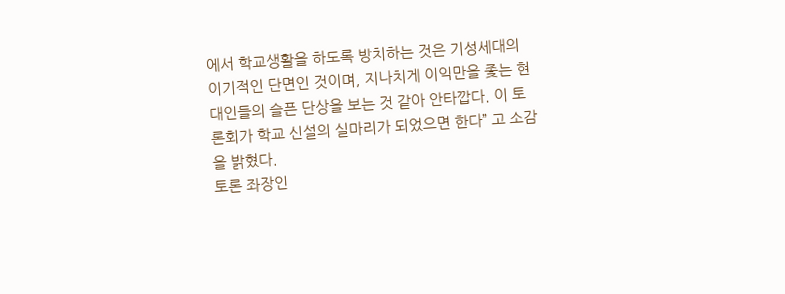에서 학교생활을 하도록 방치하는 것은 기성세대의 이기적인 단면인 것이며, 지나치게 이익만을 좇는 현대인들의 슬픈 단상을 보는 것 같아 안타깝다. 이 토론회가 학교 신설의 실마리가 되었으면 한다” 고 소감을 밝혔다.
토론 좌장인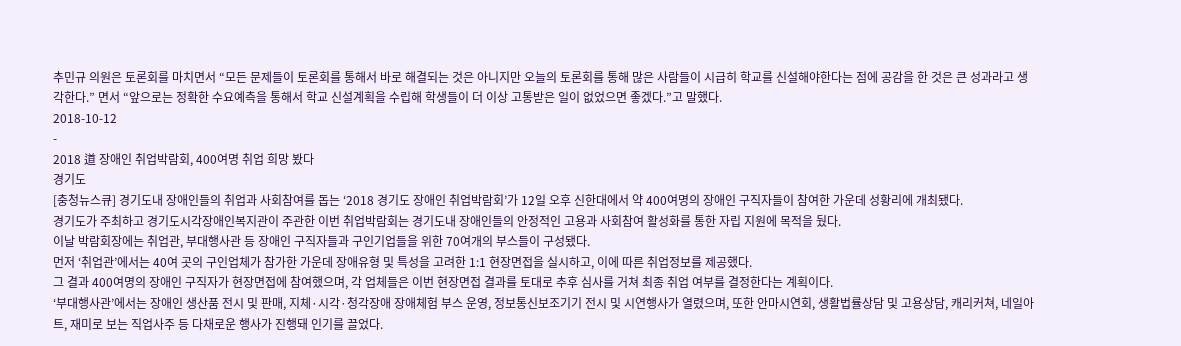추민규 의원은 토론회를 마치면서 “모든 문제들이 토론회를 통해서 바로 해결되는 것은 아니지만 오늘의 토론회를 통해 많은 사람들이 시급히 학교를 신설해야한다는 점에 공감을 한 것은 큰 성과라고 생각한다.” 면서 “앞으로는 정확한 수요예측을 통해서 학교 신설계획을 수립해 학생들이 더 이상 고통받은 일이 없었으면 좋겠다.”고 말했다.
2018-10-12
-
2018 道 장애인 취업박람회, 400여명 취업 희망 봤다
경기도
[충청뉴스큐] 경기도내 장애인들의 취업과 사회참여를 돕는 ‘2018 경기도 장애인 취업박람회’가 12일 오후 신한대에서 약 400여명의 장애인 구직자들이 참여한 가운데 성황리에 개최됐다.
경기도가 주최하고 경기도시각장애인복지관이 주관한 이번 취업박람회는 경기도내 장애인들의 안정적인 고용과 사회참여 활성화를 통한 자립 지원에 목적을 뒀다.
이날 박람회장에는 취업관, 부대행사관 등 장애인 구직자들과 구인기업들을 위한 70여개의 부스들이 구성됐다.
먼저 ‘취업관’에서는 40여 곳의 구인업체가 참가한 가운데 장애유형 및 특성을 고려한 1:1 현장면접을 실시하고, 이에 따른 취업정보를 제공했다.
그 결과 400여명의 장애인 구직자가 현장면접에 참여했으며, 각 업체들은 이번 현장면접 결과를 토대로 추후 심사를 거쳐 최종 취업 여부를 결정한다는 계획이다.
‘부대행사관’에서는 장애인 생산품 전시 및 판매, 지체·시각·청각장애 장애체험 부스 운영, 정보통신보조기기 전시 및 시연행사가 열렸으며, 또한 안마시연회, 생활법률상담 및 고용상담, 캐리커쳐, 네일아트, 재미로 보는 직업사주 등 다채로운 행사가 진행돼 인기를 끌었다.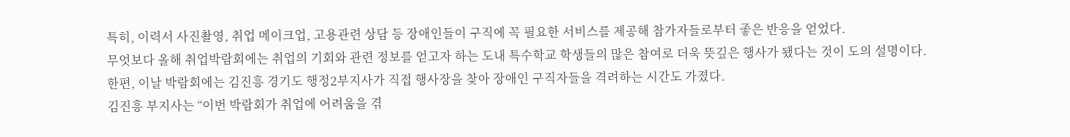특히, 이력서 사진촬영, 취업 메이크업, 고용관련 상담 등 장애인들이 구직에 꼭 필요한 서비스를 제공해 참가자들로부터 좋은 반응을 얻었다.
무엇보다 올해 취업박람회에는 취업의 기회와 관련 정보를 얻고자 하는 도내 특수학교 학생들의 많은 참여로 더욱 뜻깊은 행사가 됐다는 것이 도의 설명이다.
한편, 이날 박람회에는 김진흥 경기도 행정2부지사가 직접 행사장을 찾아 장애인 구직자들을 격려하는 시간도 가졌다.
김진흥 부지사는 “이번 박람회가 취업에 어려움을 겪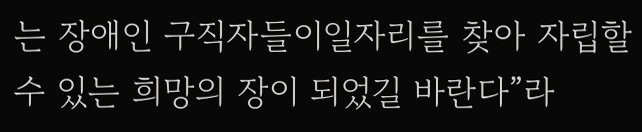는 장애인 구직자들이일자리를 찾아 자립할 수 있는 희망의 장이 되었길 바란다”라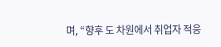며, “향후 도 차원에서 취업자 적응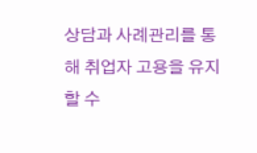상담과 사례관리를 통해 취업자 고용을 유지할 수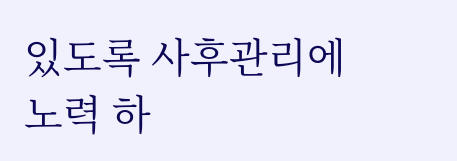있도록 사후관리에 노력 하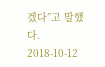겠다”고 말했다.
2018-10-12